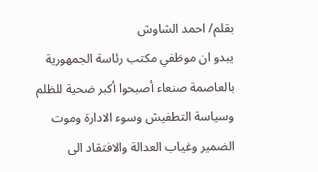بقلم/ احمد الشاوش
يبدو ان موظفي مكتب رئاسة الجمهورية بالعاصمة صنعاء أصبحوا أكبر ضحية للظلم وسياسة التطفيش وسوء الادارة وموت الضمير وغياب العدالة والافتقاد الى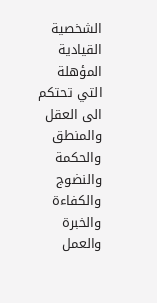الشخصية القيادية المؤهلة التي تحتكم الى العقل والمنطق والحكمة والنضوج والكفاءة والخبرة والعمل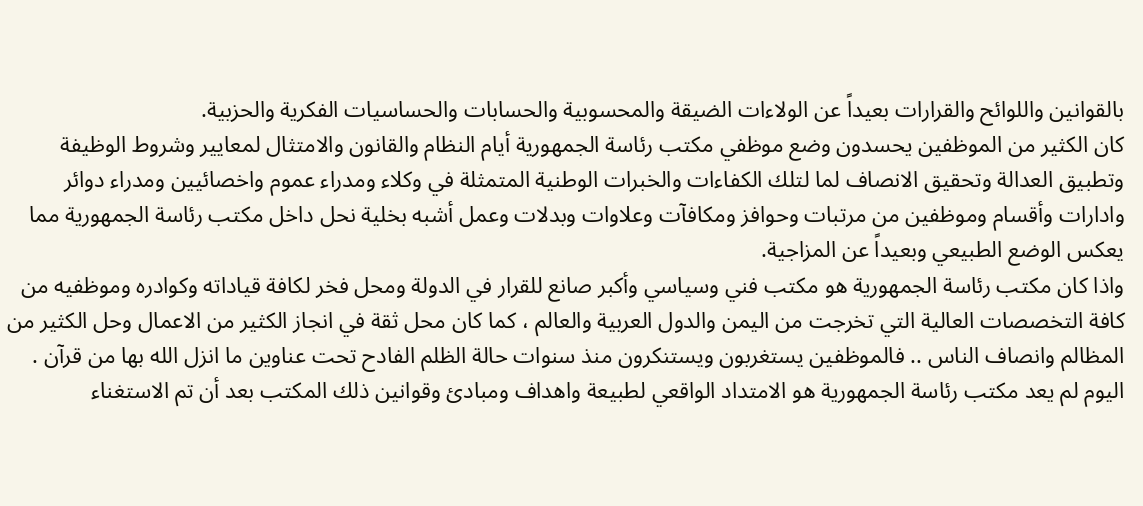بالقوانين واللوائح والقرارات بعيداً عن الولاءات الضيقة والمحسوبية والحسابات والحساسيات الفكرية والحزبية.
كان الكثير من الموظفين يحسدون وضع موظفي مكتب رئاسة الجمهورية أيام النظام والقانون والامتثال لمعايير وشروط الوظيفة وتطبيق العدالة وتحقيق الانصاف لما لتلك الكفاءات والخبرات الوطنية المتمثلة في وكلاء ومدراء عموم واخصائيين ومدراء دوائر وادارات وأقسام وموظفين من مرتبات وحوافز ومكافآت وعلاوات وبدلات وعمل أشبه بخلية نحل داخل مكتب رئاسة الجمهورية مما يعكس الوضع الطبيعي وبعيداً عن المزاجية.
واذا كان مكتب رئاسة الجمهورية هو مكتب فني وسياسي وأكبر صانع للقرار في الدولة ومحل فخر لكافة قياداته وكوادره وموظفيه من كافة التخصصات العالية التي تخرجت من اليمن والدول العربية والعالم ، كما كان محل ثقة في انجاز الكثير من الاعمال وحل الكثير من المظالم وانصاف الناس .. فالموظفين يستغربون ويستنكرون منذ سنوات حالة الظلم الفادح تحت عناوين ما انزل الله بها من قرآن .
اليوم لم يعد مكتب رئاسة الجمهورية هو الامتداد الواقعي لطبيعة واهداف ومبادئ وقوانين ذلك المكتب بعد أن تم الاستغناء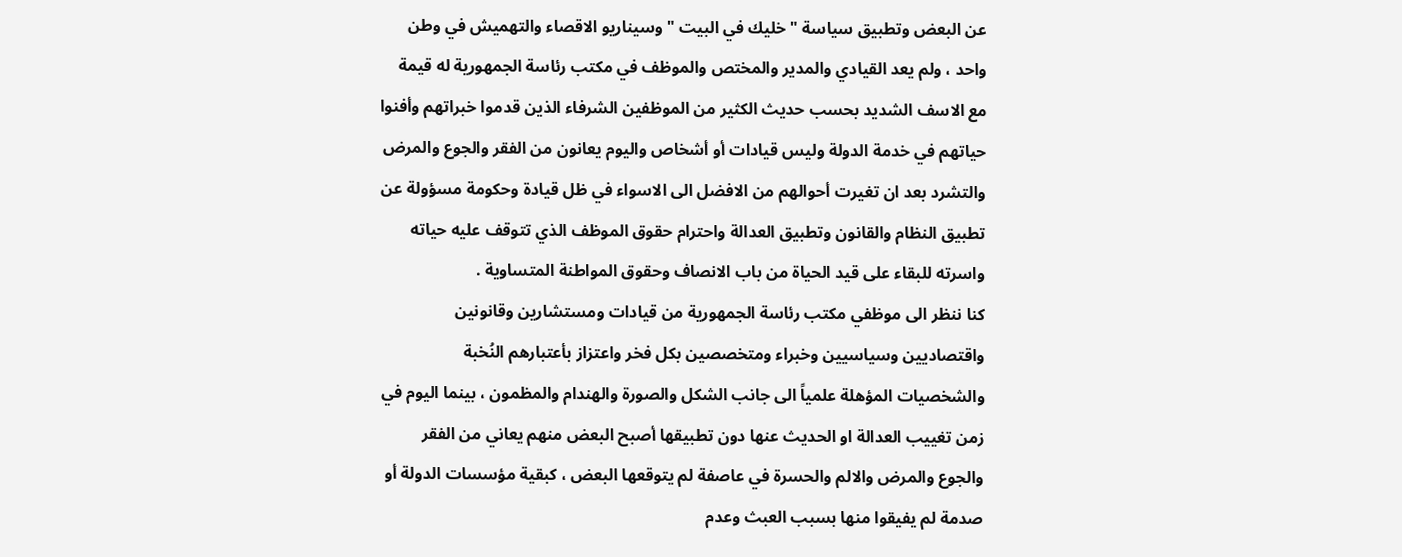عن البعض وتطبيق سياسة " خليك في البيت " وسيناريو الاقصاء والتهميش في وطن واحد ، ولم يعد القيادي والمدير والمختص والموظف في مكتب رئاسة الجمهورية له قيمة مع الاسف الشديد بحسب حديث الكثير من الموظفين الشرفاء الذين قدموا خبراتهم وأفنوا حياتهم في خدمة الدولة وليس قيادات أو أشخاص واليوم يعانون من الفقر والجوع والمرض والتشرد بعد ان تغيرت أحوالهم من الافضل الى الاسواء في ظل قيادة وحكومة مسؤولة عن تطبيق النظام والقانون وتطبيق العدالة واحترام حقوق الموظف الذي تتوقف عليه حياته واسرته للبقاء على قيد الحياة من باب الانصاف وحقوق المواطنة المتساوية .
كنا ننظر الى موظفي مكتب رئاسة الجمهورية من قيادات ومستشارين وقانونين واقتصاديين وسياسيين وخبراء ومتخصصين بكل فخر واعتزاز بأعتبارهم النُخبة والشخصيات المؤهلة علمياً الى جانب الشكل والصورة والهندام والمظمون ، بينما اليوم في زمن تغييب العدالة او الحديث عنها دون تطبيقها أصبح البعض منهم يعاني من الفقر والجوع والمرض والالم والحسرة في عاصفة لم يتوقعها البعض ، كبقية مؤسسات الدولة أو صدمة لم يفيقوا منها بسبب العبث وعدم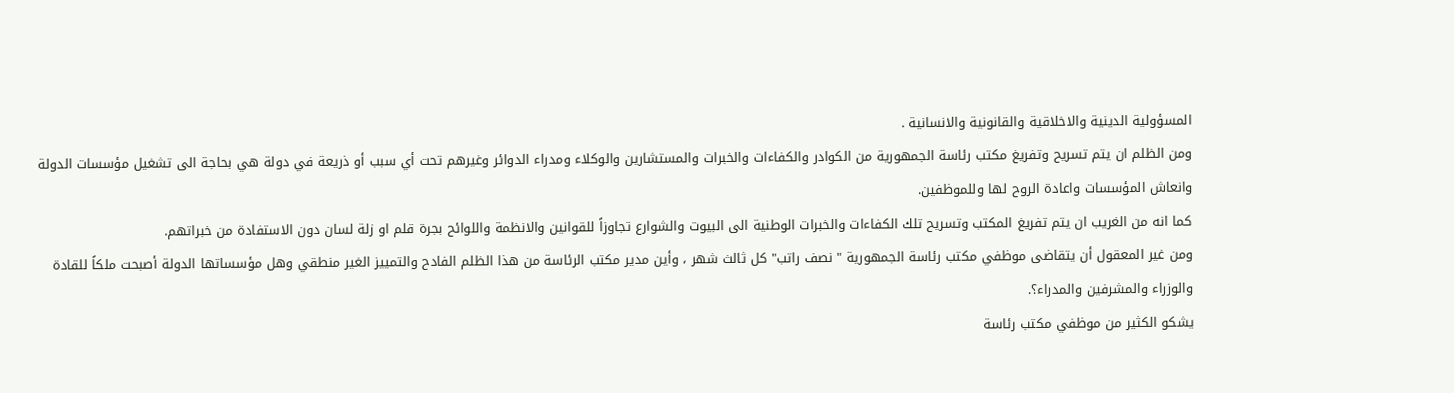المسؤولية الدينية والاخلاقية والقانونية والانسانية .
ومن الظلم ان يتم تسريح وتفريغ مكتب رئاسة الجمهورية من الكوادر والكفاءات والخبرات والمستشارين والوكلاء ومدراء الدوائر وغيرهم تحت أي سبب أو ذريعة في دولة هي بحاجة الى تشغيل مؤسسات الدولة وانعاش المؤسسات واعادة الروح لها وللموظفين.
كما انه من الغريب ان يتم تفريغ المكتب وتسريح تلك الكفاءات والخبرات الوطنية الى البيوت والشوارع تجاوزاً للقوانين والانظمة واللوائح بجرة قلم او زلة لسان دون الاستفادة من خبراتهم.
ومن غير المعقول أن يتقاضى موظفي مكتب رئاسة الجمهورية " نصف راتب" كل ثالث شهر ، وأين مدير مكتب الرئاسة من هذا الظلم الفادح والتمييز الغير منطقي وهل مؤسساتها الدولة أصبحت ملكاً للقادة والوزراء والمشرفين والمدراء؟.
يشكو الكثير من موظفي مكتب رئاسة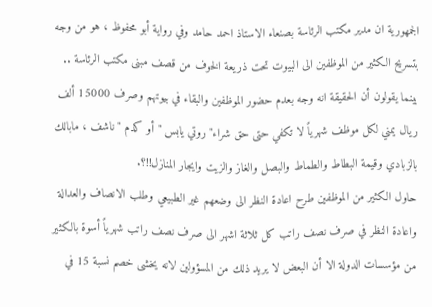الجمهورية ان مدير مكتب الرئاسة بصنعاء الاستاذ احمد حامد وفي رواية أبو محفوظ ، هو من وجه بتسريح الكثير من الموظفين الى البيوت تحت ذريعة الخوف من قصف مبنى مكتب الرئاسة .. بينما يقولون أن الحقيقة انه وجه بعدم حضور الموظفين والبقاء في بيوتهم وصرف 15000 ألف ريال يمني لكل موظف شهرياً لا تكفي حتى حق شراء" روتي يابس "أو كدم " ناشف ، مابالك بالزبادي وقيمة البطاط والطماط والبصل والغاز والزيت وايجار المنازل!!؟.
حاول الكثير من الموظفين طرح اعادة النظر الى وضعهم غير الطبيعي وطلب الانصاف والعدالة واعادة النظر في صرف نصف راتب كل ثلاثة اشهر الى صرف نصف راتب شهرياً أسوة بالكثير من مؤسسات الدولة الا أن البعض لا يريد ذلك من المسؤولين لانه يخشى خصم نسبة 15 في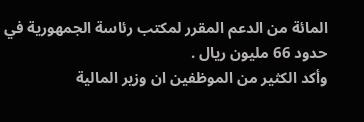المائة من الدعم المقرر لمكتب رئاسة الجمهورية في حدود 66 مليون ريال .
وأكد الكثير من الموظفين ان وزير المالية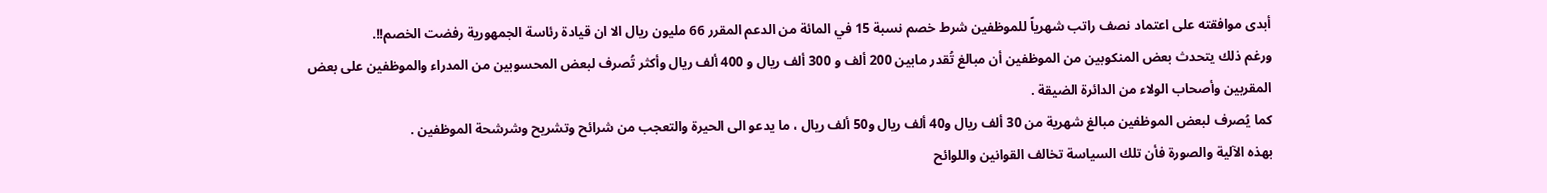أبدى موافقته على اعتماد نصف راتب شهرياً للموظفين شرط خصم نسبة 15 في المائة من الدعم المقرر 66 مليون ريال الا ان قيادة رئاسة الجمهورية رفضت الخصم!!.
ورغم ذلك يتحدث بعض المنكوبين من الموظفين أن مبالغ تُقدر مابين 200 ألف و 300 ألف ريال و 400 ألف ريال وأكثر تُصرف لبعض المحسوبين من المدراء والموظفين على بعض المقربين وأصحاب الولاء من الدائرة الضيقة .
كما يُصرف لبعض الموظفين مبالغ شهرية من 30 ألف ريال و40 ألف ريال و50 ألف ريال ، ما يدعو الى الحيرة والتعجب من شرائح وتشريح وشرشحة الموظفين .
بهذه الآلية والصورة فأن تلك السياسة تخالف القوانين واللوائح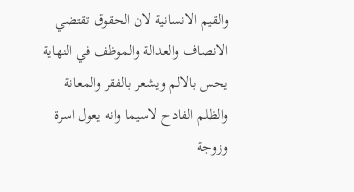والقيم الانسانية لان الحقوق تقتضي الانصاف والعدالة والموظف في النهاية يحس بالالم ويشعر بالفقر والمعانة والظلم الفادح لاسيما وانه يعول اسرة وزوجة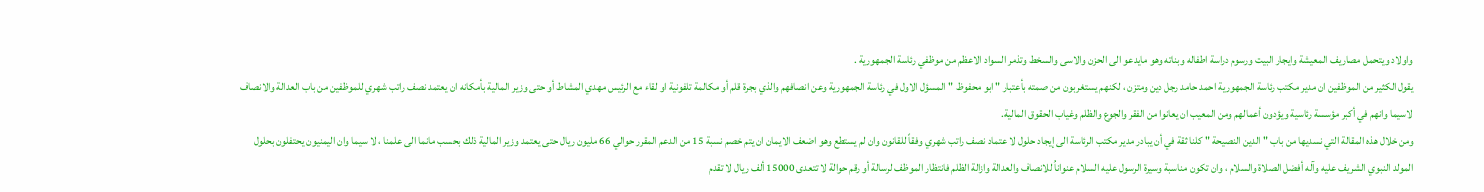واولاد ويتحمل مصاريف المعيشة وايجار البيت ورسوم دراسة اطفاله وبناته وهو مايدعو الى الحزن والاسى والسخط وتذمر السواد الاعظم من موظفي رئاسة الجمهورية .
يقول الكثير من الموظفين ان مدير مكتب رئاسة الجمهورية احمد حامد رجل دين ومتزن ، لكنهم يستغربون من صمته بأعتبار " ابو محفوظ "المسؤل الاول في رئاسة الجمهورية وعن انصافهم والذي بجرة قلم أو مكالمة تلفونية او لقاء مع الرئيس مهدي المشاط أو حتى وزير المالية بأمكانه ان يعتمد نصف راتب شهري للموظفين من باب العدالة والانصاف لاسيما وانهم في أكبر مؤسسة رئاسية ويؤدون أعمالهم ومن المعيب ان يعانوا من الفقر والجوع والظلم وغياب الحقوق المالية.
ومن خلال هذه المقالة التي نسديها من باب " الدين النصيحة " كلنا ثقة في أن يبادر مدير مكتب الرئاسة الى إيجاد حلول لا عتماد نصف راتب شهري وفقاً للقانون وان لم يستطع وهو اضعف الايمان ان يتم خصم نسبة 15 من الدعم المقرر حوالي 66 مليون ريال حتى يعتمد وزير المالية ذلك بحسب مانما الى علمنا ، لا سيما وان اليمنيون يحتفلون بحلول المولد النبوي الشريف عليه وآله أفضل الصلاة والسلام ، وان تكون مناسبة وسيرة الرسول عليه السلام عنواناُ للانصاف والعدالة وازالة الظلم فانتظار الموظف لرسالة أو رقم حوالة لا تتعدى 15000 ألف ريال لا تقدم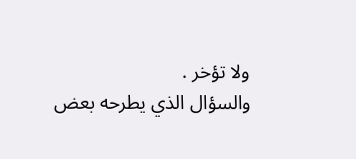ولا تؤخر .
والسؤال الذي يطرحه بعض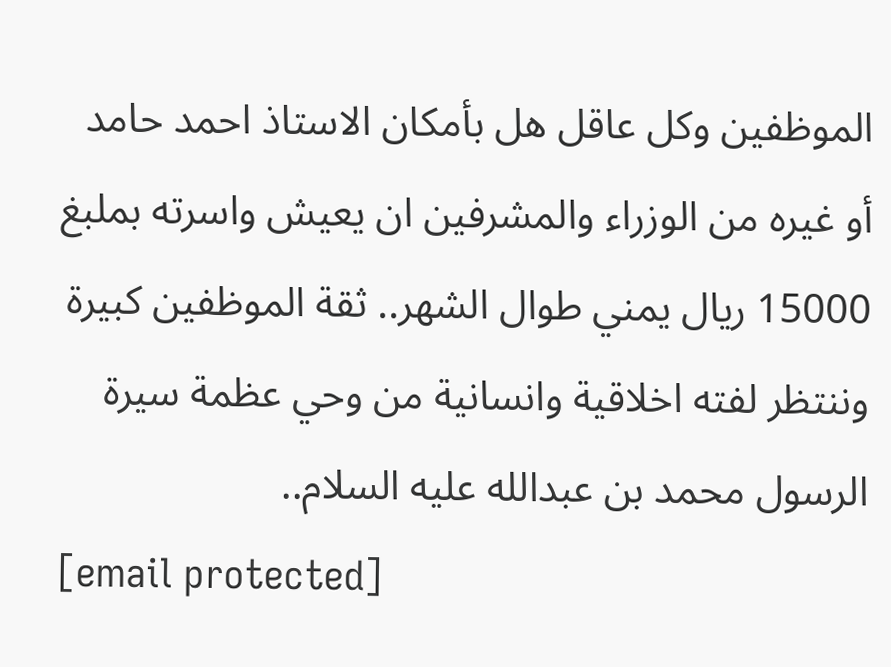الموظفين وكل عاقل هل بأمكان الاستاذ احمد حامد أو غيره من الوزراء والمشرفين ان يعيش واسرته بملبغ 15000 ريال يمني طوال الشهر.. ثقة الموظفين كبيرة وننتظر لفته اخلاقية وانسانية من وحي عظمة سيرة الرسول محمد بن عبدالله عليه السلام..
[email protected]